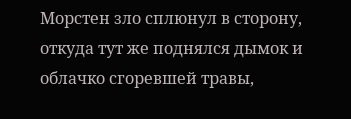Морстен зло сплюнул в сторону, откуда тут же поднялся дымок и облачко сгоревшей травы,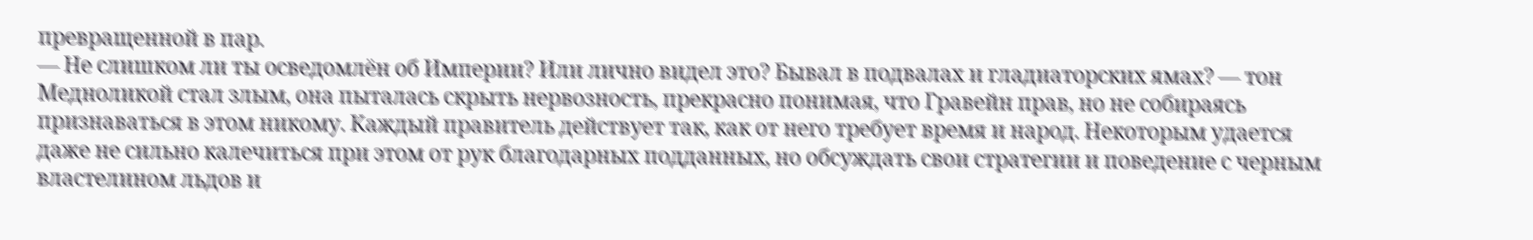превращенной в пар.
— Не слишком ли ты осведомлён об Империи? Или лично видел это? Бывал в подвалах и гладиаторских ямах? — тон Медноликой стал злым, она пыталась скрыть нервозность, прекрасно понимая, что Гравейн прав, но не собираясь признаваться в этом никому. Каждый правитель действует так, как от него требует время и народ. Некоторым удается даже не сильно калечиться при этом от рук благодарных подданных, но обсуждать свои стратегии и поведение с черным властелином льдов и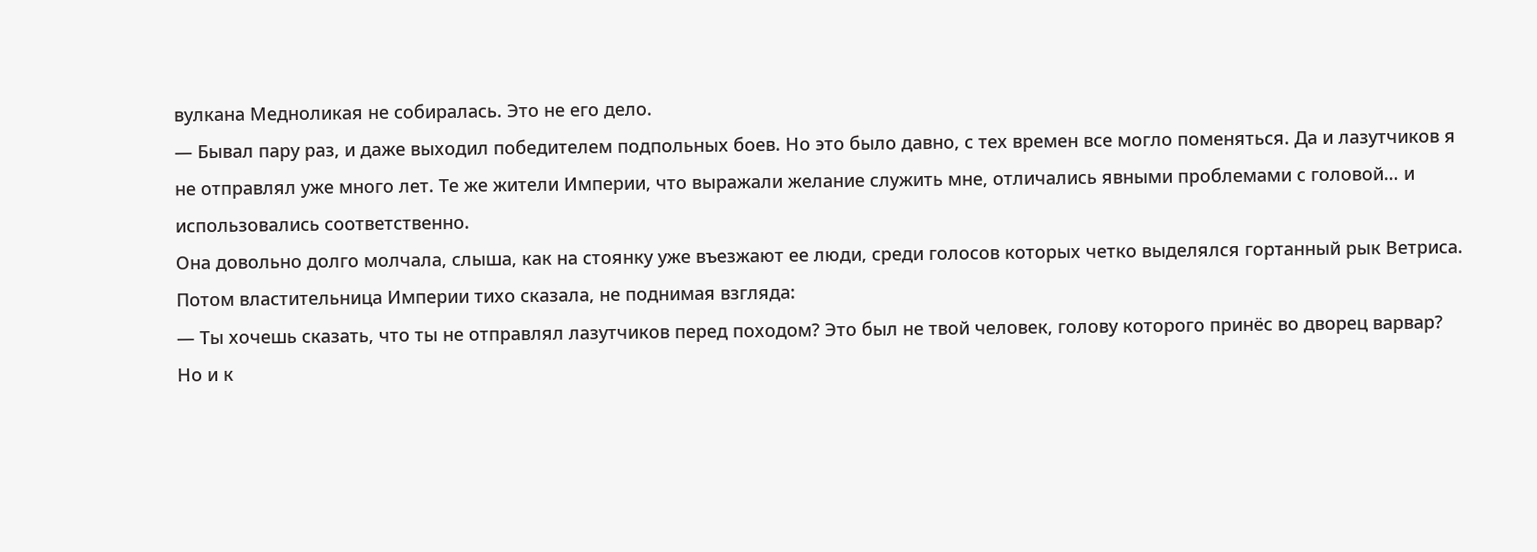вулкана Медноликая не собиралась. Это не его дело.
— Бывал пару раз, и даже выходил победителем подпольных боев. Но это было давно, с тех времен все могло поменяться. Да и лазутчиков я не отправлял уже много лет. Те же жители Империи, что выражали желание служить мне, отличались явными проблемами с головой… и использовались соответственно.
Она довольно долго молчала, слыша, как на стоянку уже въезжают ее люди, среди голосов которых четко выделялся гортанный рык Ветриса. Потом властительница Империи тихо сказала, не поднимая взгляда:
— Ты хочешь сказать, что ты не отправлял лазутчиков перед походом? Это был не твой человек, голову которого принёс во дворец варвар? Но и к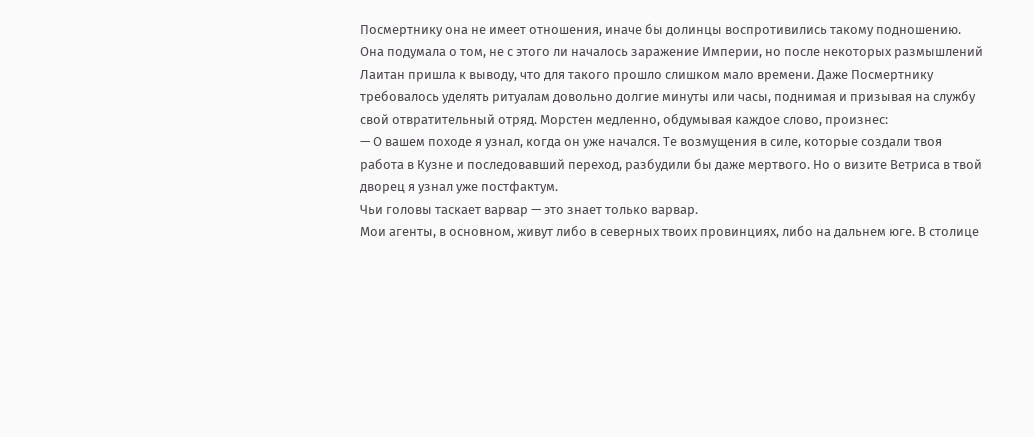Посмертнику она не имеет отношения, иначе бы долинцы воспротивились такому подношению.
Она подумала о том, не с этого ли началось заражение Империи, но после некоторых размышлений Лаитан пришла к выводу, что для такого прошло слишком мало времени. Даже Посмертнику требовалось уделять ритуалам довольно долгие минуты или часы, поднимая и призывая на службу свой отвратительный отряд. Морстен медленно, обдумывая каждое слово, произнес:
— О вашем походе я узнал, когда он уже начался. Те возмущения в силе, которые создали твоя работа в Кузне и последовавший переход, разбудили бы даже мертвого. Но о визите Ветриса в твой дворец я узнал уже постфактум.
Чьи головы таскает варвар — это знает только варвар.
Мои агенты, в основном, живут либо в северных твоих провинциях, либо на дальнем юге. В столице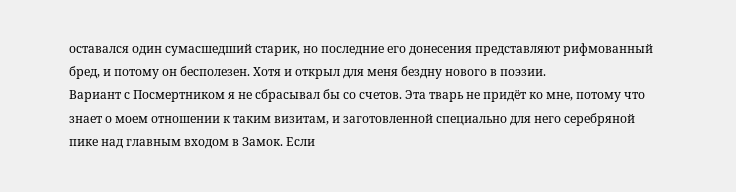оставался один сумасшедший старик, но последние его донесения представляют рифмованный бред, и потому он бесполезен. Хотя и открыл для меня бездну нового в поэзии.
Вариант с Посмертником я не сбрасывал бы со счетов. Эта тварь не придёт ко мне, потому что знает о моем отношении к таким визитам, и заготовленной специально для него серебряной пике над главным входом в Замок. Если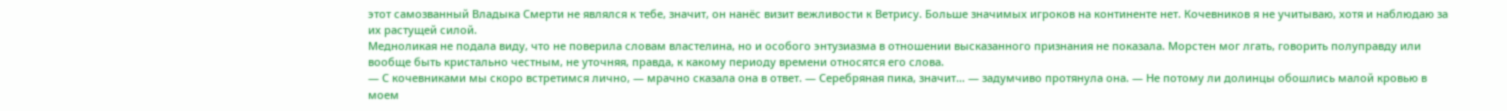этот самозванный Владыка Смерти не являлся к тебе, значит, он нанёс визит вежливости к Ветрису. Больше значимых игроков на континенте нет. Кочевников я не учитываю, хотя и наблюдаю за их растущей силой.
Медноликая не подала виду, что не поверила словам властелина, но и особого энтузиазма в отношении высказанного признания не показала. Морстен мог лгать, говорить полуправду или вообще быть кристально честным, не уточняя, правда, к какому периоду времени относятся его слова.
— С кочевниками мы скоро встретимся лично, — мрачно сказала она в ответ. — Серебряная пика, значит… — задумчиво протянула она. — Не потому ли долинцы обошлись малой кровью в моем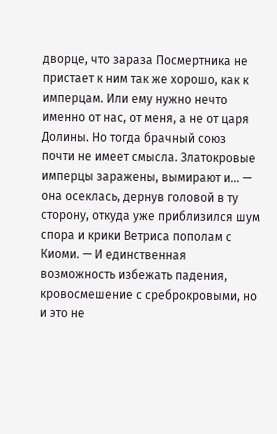дворце, что зараза Посмертника не пристает к ним так же хорошо, как к имперцам. Или ему нужно нечто именно от нас, от меня, а не от царя Долины. Но тогда брачный союз почти не имеет смысла. Златокровые имперцы заражены, вымирают и… — она осеклась, дернув головой в ту сторону, откуда уже приблизился шум спора и крики Ветриса пополам с Киоми. — И единственная возможность избежать падения, кровосмешение с среброкровыми, но и это не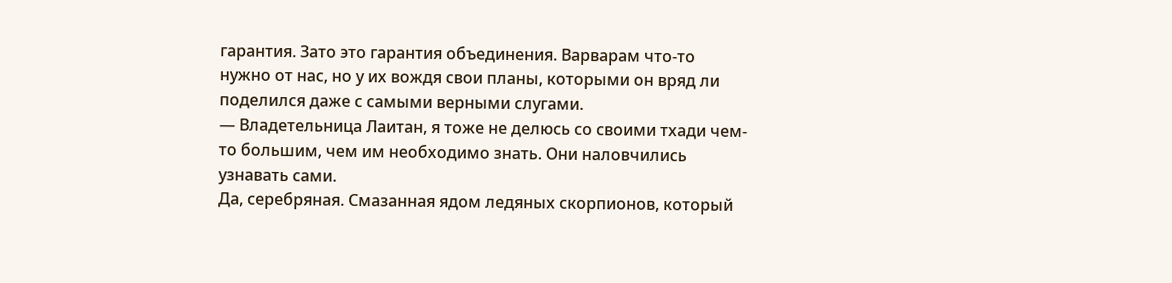гарантия. Зато это гарантия объединения. Варварам что-то нужно от нас, но у их вождя свои планы, которыми он вряд ли поделился даже с самыми верными слугами.
— Владетельница Лаитан, я тоже не делюсь со своими тхади чем-то большим, чем им необходимо знать. Они наловчились узнавать сами.
Да, серебряная. Смазанная ядом ледяных скорпионов, который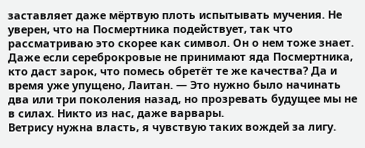заставляет даже мёртвую плоть испытывать мучения. Не уверен, что на Посмертника подействует, так что рассматриваю это скорее как символ. Он о нем тоже знает.
Даже если сереброкровые не принимают яда Посмертника, кто даст зарок, что помесь обретёт те же качества? Да и время уже упущено, Лаитан. — Это нужно было начинать два или три поколения назад, но прозревать будущее мы не в силах. Никто из нас, даже варвары.
Ветрису нужна власть, я чувствую таких вождей за лигу.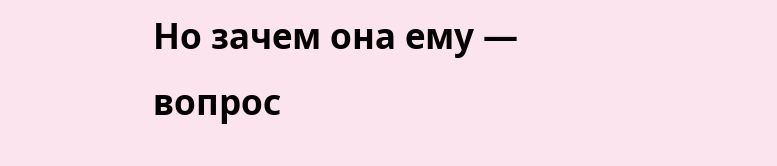Но зачем она ему — вопрос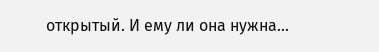открытый. И ему ли она нужна…